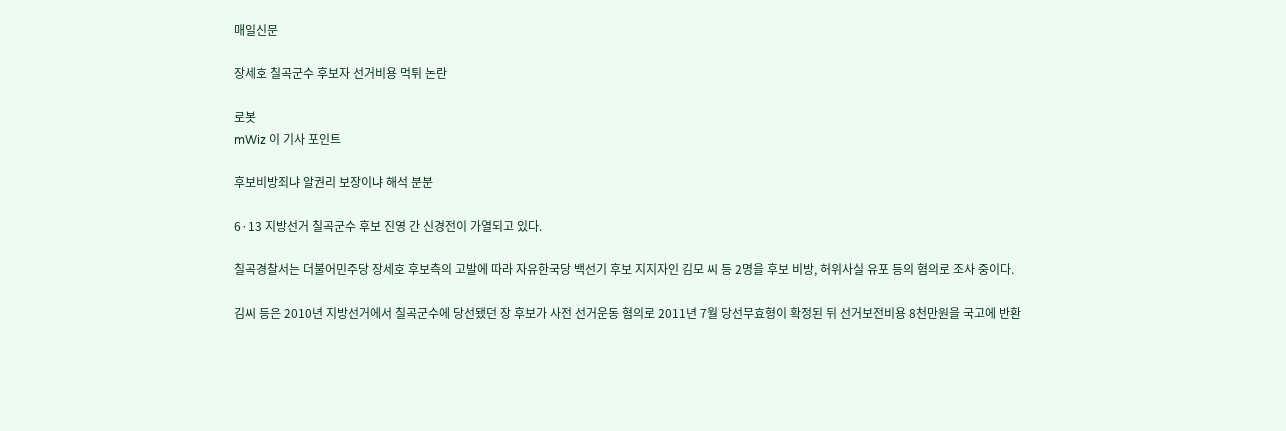매일신문

장세호 칠곡군수 후보자 선거비용 먹튀 논란

로봇
mWiz 이 기사 포인트

후보비방죄냐 알권리 보장이냐 해석 분분

6·13 지방선거 칠곡군수 후보 진영 간 신경전이 가열되고 있다.

칠곡경찰서는 더불어민주당 장세호 후보측의 고발에 따라 자유한국당 백선기 후보 지지자인 김모 씨 등 2명을 후보 비방, 허위사실 유포 등의 혐의로 조사 중이다.

김씨 등은 2010년 지방선거에서 칠곡군수에 당선됐던 장 후보가 사전 선거운동 혐의로 2011년 7월 당선무효형이 확정된 뒤 선거보전비용 8천만원을 국고에 반환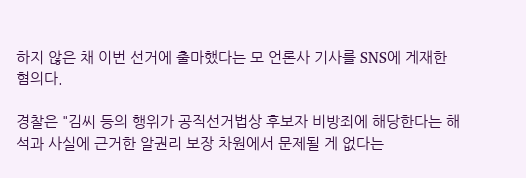하지 않은 채 이번 선거에 출마했다는 모 언론사 기사를 SNS에 게재한 혐의다.

경찰은 "김씨 등의 행위가 공직선거법상 후보자 비방죄에 해당한다는 해석과 사실에 근거한 알권리 보장 차원에서 문제될 게 없다는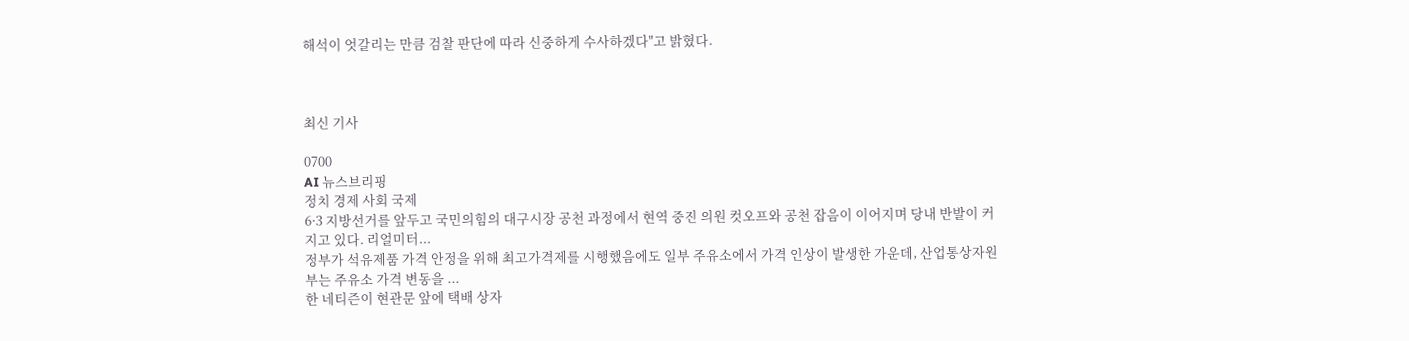해석이 엇갈리는 만큼 검찰 판단에 따라 신중하게 수사하겠다"고 밝혔다.



최신 기사

0700
AI 뉴스브리핑
정치 경제 사회 국제
6·3 지방선거를 앞두고 국민의힘의 대구시장 공천 과정에서 현역 중진 의원 컷오프와 공천 잡음이 이어지며 당내 반발이 커지고 있다. 리얼미터...
정부가 석유제품 가격 안정을 위해 최고가격제를 시행했음에도 일부 주유소에서 가격 인상이 발생한 가운데, 산업통상자원부는 주유소 가격 변동을 ...
한 네티즌이 현관문 앞에 택배 상자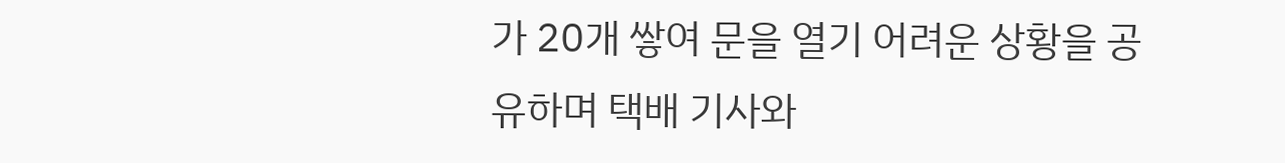가 20개 쌓여 문을 열기 어려운 상황을 공유하며 택배 기사와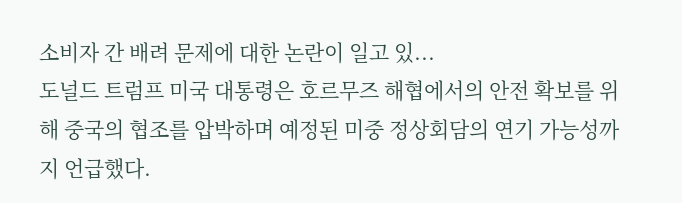소비자 간 배려 문제에 대한 논란이 일고 있...
도널드 트럼프 미국 대통령은 호르무즈 해협에서의 안전 확보를 위해 중국의 협조를 압박하며 예정된 미중 정상회담의 연기 가능성까지 언급했다.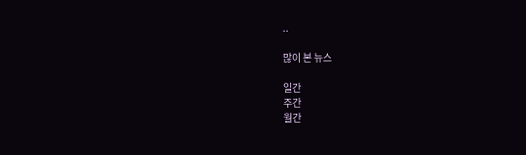..

많이 본 뉴스

일간
주간
월간